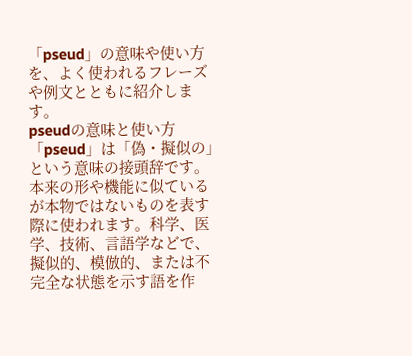「pseud」の意味や使い方を、よく使われるフレーズや例文とともに紹介します。
pseudの意味と使い方
「pseud」は「偽・擬似の」という意味の接頭辞です。本来の形や機能に似ているが本物ではないものを表す際に使われます。科学、医学、技術、言語学などで、擬似的、模倣的、または不完全な状態を示す語を作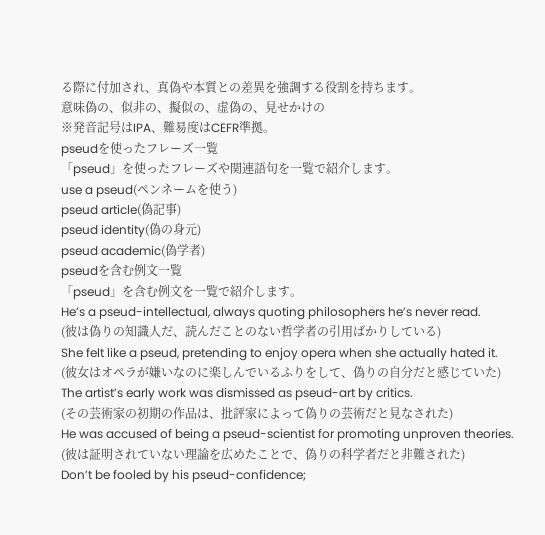る際に付加され、真偽や本質との差異を強調する役割を持ちます。
意味偽の、似非の、擬似の、虚偽の、見せかけの
※発音記号はIPA、難易度はCEFR準拠。
pseudを使ったフレーズ一覧
「pseud」を使ったフレーズや関連語句を一覧で紹介します。
use a pseud(ペンネームを使う)
pseud article(偽記事)
pseud identity(偽の身元)
pseud academic(偽学者)
pseudを含む例文一覧
「pseud」を含む例文を一覧で紹介します。
He’s a pseud-intellectual, always quoting philosophers he’s never read.
(彼は偽りの知識人だ、読んだことのない哲学者の引用ばかりしている)
She felt like a pseud, pretending to enjoy opera when she actually hated it.
(彼女はオペラが嫌いなのに楽しんでいるふりをして、偽りの自分だと感じていた)
The artist’s early work was dismissed as pseud-art by critics.
(その芸術家の初期の作品は、批評家によって偽りの芸術だと見なされた)
He was accused of being a pseud-scientist for promoting unproven theories.
(彼は証明されていない理論を広めたことで、偽りの科学者だと非難された)
Don’t be fooled by his pseud-confidence;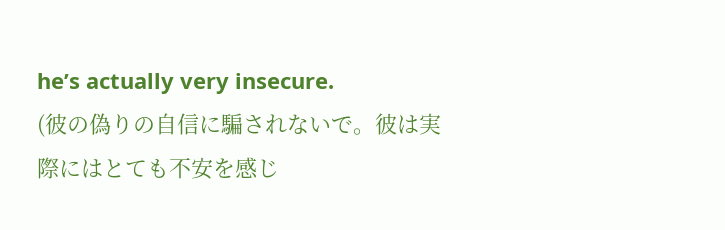he’s actually very insecure.
(彼の偽りの自信に騙されないで。彼は実際にはとても不安を感じ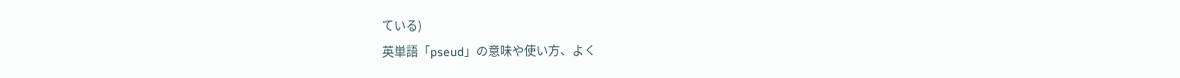ている)
英単語「pseud」の意味や使い方、よく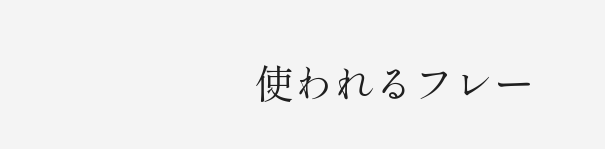使われるフレー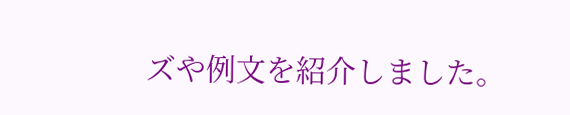ズや例文を紹介しました。